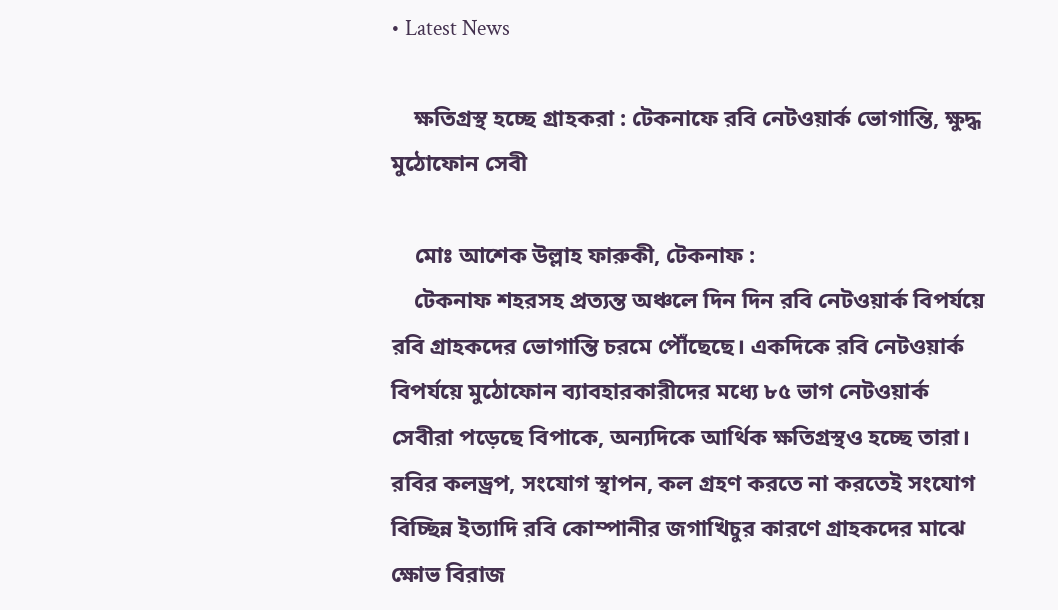• Latest News

    ক্ষতিগ্রস্থ হচ্ছে গ্রাহকরা : টেকনাফে রবি নেটওয়ার্ক ভোগান্তি, ক্ষুদ্ধ মুঠোফোন সেবী

    মোঃ আশেক উল্লাহ ফারুকী, টেকনাফ :
    টেকনাফ শহরসহ প্রত্যন্ত অঞ্চলে দিন দিন রবি নেটওয়ার্ক বিপর্যয়ে রবি গ্রাহকদের ভোগান্তি চরমে পৌঁছেছে। একদিকে রবি নেটওয়ার্ক বিপর্যয়ে মুঠোফোন ব্যাবহারকারীদের মধ্যে ৮৫ ভাগ নেটওয়ার্ক সেবীরা পড়েছে বিপাকে, অন্যদিকে আর্থিক ক্ষতিগ্রস্থও হচ্ছে তারা। রবির কলড্রপ, সংযোগ স্থাপন, কল গ্রহণ করতে না করতেই সংযোগ বিচ্ছিন্ন ইত্যাদি রবি কোম্পানীর জগাখিচুর কারণে গ্রাহকদের মাঝে ক্ষোভ বিরাজ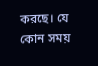করছে। যে কোন সময়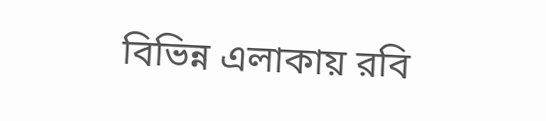বিভিন্ন এলাকায় রবি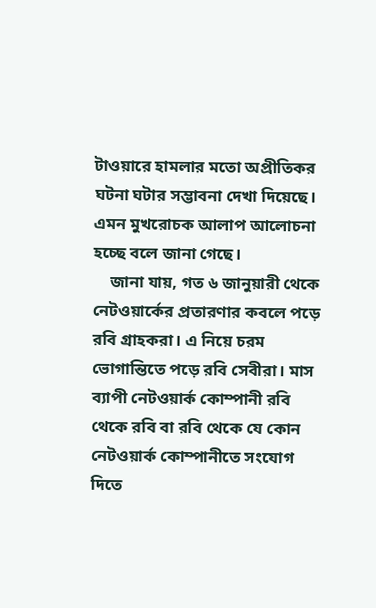টাওয়ারে হামলার মতো অপ্রীতিকর ঘটনা ঘটার সম্ভাবনা দেখা দিয়েছে। এমন মুখরোচক আলাপ আলোচনা হচ্ছে বলে জানা গেছে।
    জানা যায়, গত ৬ জানুয়ারী থেকে নেটওয়ার্কের প্রতারণার কবলে পড়ে রবি গ্রাহকরা। এ নিয়ে চরম ভোগান্তিতে পড়ে রবি সেবীরা। মাস ব্যাপী নেটওয়ার্ক কোম্পানী রবি থেকে রবি বা রবি থেকে যে কোন নেটওয়ার্ক কোম্পানীতে সংযোগ দিতে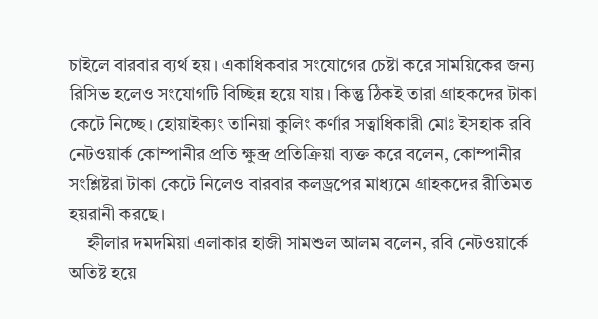চাইলে বারবার ব্যর্থ হয়। একাধিকবার সংযোগের চেষ্টা করে সাময়িকের জন্য রিসিভ হলেও সংযোগটি বিচ্ছিন্ন হয়ে যায়। কিন্তু ঠিকই তারা গ্রাহকদের টাকা কেটে নিচ্ছে। হোয়াইক্যং তানিয়া কুলিং কর্ণার সত্বাধিকারী মোঃ ইসহাক রবি নেটওয়ার্ক কোম্পানীর প্রতি ক্ষুব্দ্র প্রতিক্রিয়া ব্যক্ত করে বলেন, কোম্পানীর সংশ্লিষ্টরা টাকা কেটে নিলেও বারবার কলড্রপের মাধ্যমে গ্রাহকদের রীতিমত হয়রানী করছে।
    হ্নীলার দমদমিয়া এলাকার হাজী সামশুল আলম বলেন, রবি নেটওয়ার্কে অতিষ্ট হয়ে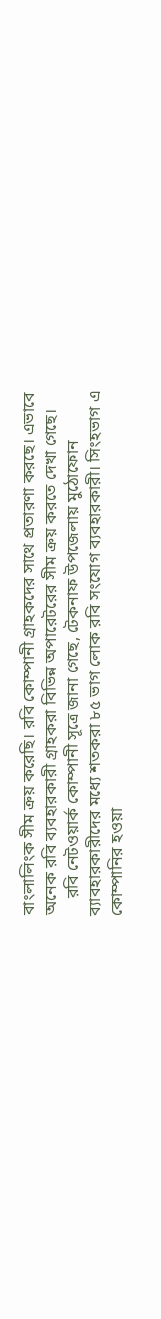বাংলালিংক সীম ক্রয় করেছি। রবি কোম্পানী গ্রাহকদের সাথে প্রতারণা করছে। এভাবে অনেক রবি ব্যবহারকারী গ্রাহকরা বিভিন্ন অপারেটরের সীম ক্রয় করতে দেখা গেছে।
    রবি নেটওয়ার্ক কোম্পানী সূত্রে জানা গেছে, টেকনাফ উপজেলায় মুঠোফোন ব্যাবহারকারীদের মধ্যে শতকরা ৮৫ ভাগ লোক রবি সংযোগ ব্যবহারকারী। সিংহভাগ এ কোম্পানির হওয়া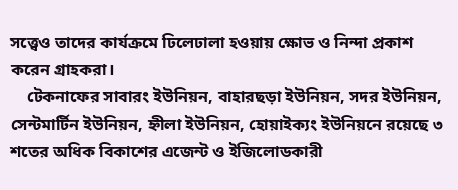সত্ত্বেও তাদের কার্যক্রমে ঢিলেঢালা হওয়ায় ক্ষোভ ও নিন্দা প্রকাশ করেন গ্রাহকরা।
    টেকনাফের সাবারং ইউনিয়ন, বাহারছড়া ইউনিয়ন, সদর ইউনিয়ন, সেন্টমার্টিন ইউনিয়ন, হ্নীলা ইউনিয়ন, হোয়াইক্যং ইউনিয়নে রয়েছে ৩ শতের অধিক বিকাশের এজেন্ট ও ইজিলোডকারী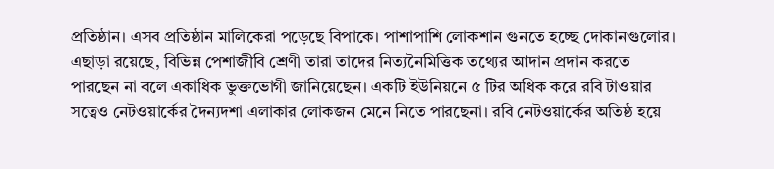প্রতিষ্ঠান। এসব প্রতিষ্ঠান মালিকেরা পড়েছে বিপাকে। পাশাপাশি লোকশান গুনতে হচ্ছে দোকানগুলোর। এছাড়া রয়েছে, বিভিন্ন পেশাজীবি শ্রেণী তারা তাদের নিত্যনৈমিত্তিক তথ্যের আদান প্রদান করতে পারছেন না বলে একাধিক ভুক্তভোগী জানিয়েছেন। একটি ইউনিয়নে ৫ টির অধিক করে রবি টাওয়ার সত্বেও নেটওয়ার্কের দৈন্যদশা এলাকার লোকজন মেনে নিতে পারছেনা। রবি নেটওয়ার্কের অতিষ্ঠ হয়ে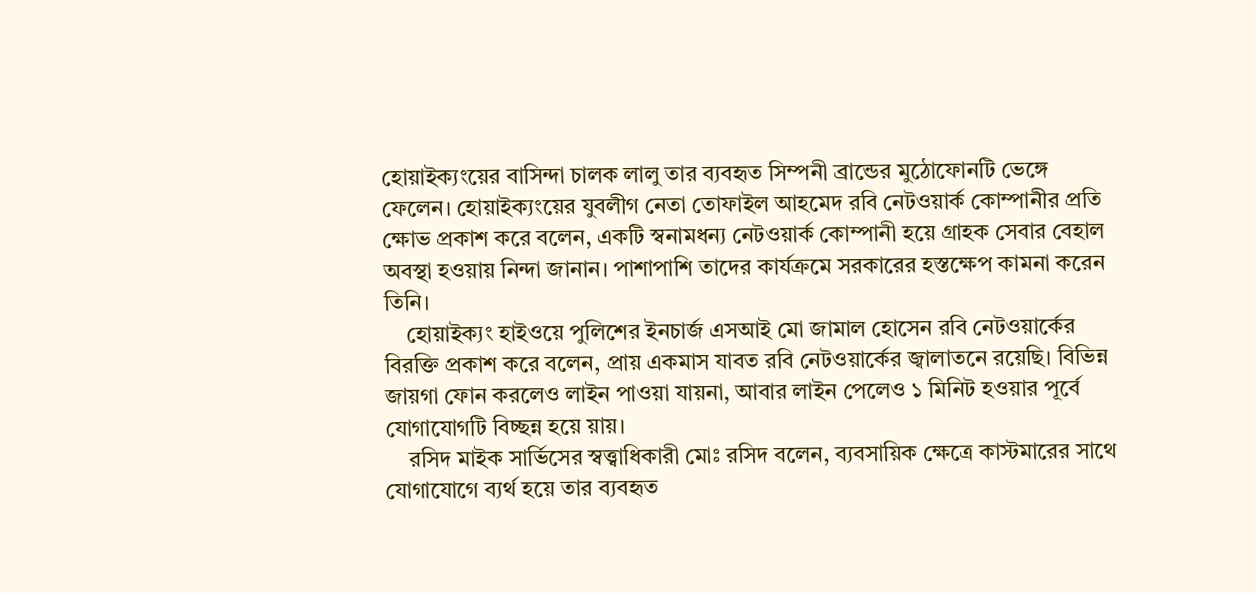হোয়াইক্যংয়ের বাসিন্দা চালক লালু তার ব্যবহৃত সিম্পনী ব্রান্ডের মুঠোফোনটি ভেঙ্গে ফেলেন। হোয়াইক্যংয়ের যুবলীগ নেতা তোফাইল আহমেদ রবি নেটওয়ার্ক কোম্পানীর প্রতি ক্ষোভ প্রকাশ করে বলেন, একটি স্বনামধন্য নেটওয়ার্ক কোম্পানী হয়ে গ্রাহক সেবার বেহাল অবস্থা হওয়ায় নিন্দা জানান। পাশাপাশি তাদের কার্যক্রমে সরকারের হস্তক্ষেপ কামনা করেন তিনি।
    হোয়াইক্যং হাইওয়ে পুলিশের ইনচার্জ এসআই মো জামাল হোসেন রবি নেটওয়ার্কের বিরক্তি প্রকাশ করে বলেন, প্রায় একমাস যাবত রবি নেটওয়ার্কের জ্বালাতনে রয়েছি। বিভিন্ন জায়গা ফোন করলেও লাইন পাওয়া যায়না, আবার লাইন পেলেও ১ মিনিট হওয়ার পূর্বে যোগাযোগটি বিচ্ছন্ন হয়ে য়ায়।
    রসিদ মাইক সার্ভিসের স্বত্ত্বাধিকারী মোঃ রসিদ বলেন, ব্যবসায়িক ক্ষেত্রে কাস্টমারের সাথে যোগাযোগে ব্যর্থ হয়ে তার ব্যবহৃত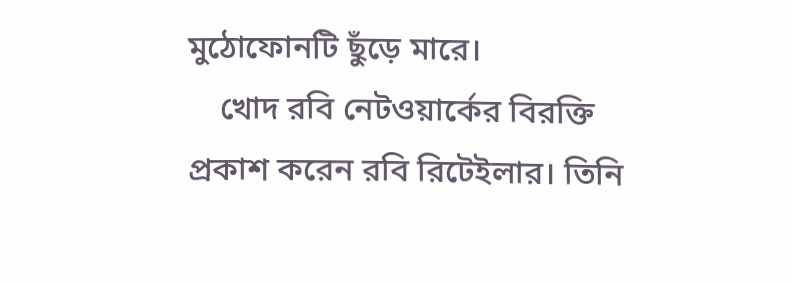মুঠোফোনটি ছুঁড়ে মারে।
    খোদ রবি নেটওয়ার্কের বিরক্তি প্রকাশ করেন রবি রিটেইলার। তিনি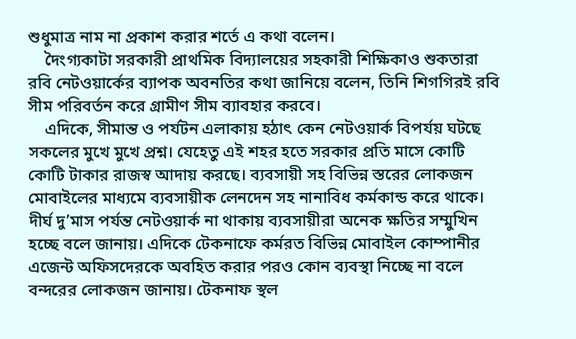শুধুমাত্র নাম না প্রকাশ করার শর্তে এ কথা বলেন।
    দৈংগ্যকাটা সরকারী প্রাথমিক বিদ্যালয়ের সহকারী শিক্ষিকাও শুকতারা রবি নেটওয়ার্কের ব্যাপক অবনতির কথা জানিয়ে বলেন, তিনি শিগগিরই রবি সীম পরিবর্তন করে গ্রামীণ সীম ব্যাবহার করবে।
    এদিকে, সীমান্ত ও পর্যটন এলাকায় হঠাৎ কেন নেটওয়ার্ক বিপর্যয় ঘটছে সকলের মুখে মুখে প্রশ্ন। যেহেতু এই শহর হতে সরকার প্রতি মাসে কোটি কোটি টাকার রাজস্ব আদায় করছে। ব্যবসায়ী সহ বিভিন্ন স্তরের লোকজন মোবাইলের মাধ্যমে ব্যবসায়ীক লেনদেন সহ নানাবিধ কর্মকান্ড করে থাকে। দীর্ঘ দু’মাস পর্যন্ত নেটওয়ার্ক না থাকায় ব্যবসায়ীরা অনেক ক্ষতির সম্মুখিন হচ্ছে বলে জানায়। এদিকে টেকনাফে কর্মরত বিভিন্ন মোবাইল কোম্পানীর এজেন্ট অফিসদেরকে অবহিত করার পরও কোন ব্যবস্থা নিচ্ছে না বলে বন্দরের লোকজন জানায়। টেকনাফ স্থল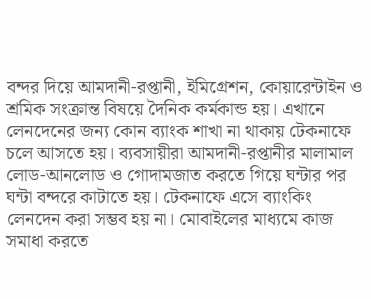বন্দর দিয়ে আমদানী-রপ্তানী, ইমিগ্রেশন, কোয়ারেন্টাইন ও শ্রমিক সংক্রান্ত বিষয়ে দৈনিক কর্মকান্ড হয়। এখানে লেনদেনের জন্য কোন ব্যাংক শাখা না থাকায় টেকনাফে চলে আসতে হয়। ব্যবসায়ীরা আমদানী-রপ্তানীর মালামাল লোড-আনলোড ও গোদামজাত করতে গিয়ে ঘন্টার পর ঘন্টা বন্দরে কাটাতে হয়। টেকনাফে এসে ব্যাংকিং লেনদেন করা সম্ভব হয় না। মোবাইলের মাধ্যমে কাজ সমাধা করতে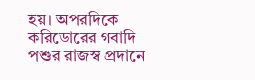হয়। অপরদিকে করিডোরের গবাদি পশুর রাজস্ব প্রদানে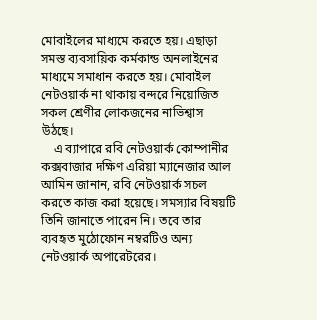মোবাইলের মাধ্যমে করতে হয়। এছাড়া সমস্ত ব্যবসায়িক কর্মকান্ড অনলাইনের মাধ্যমে সমাধান করতে হয়। মোবাইল নেটওয়ার্ক না থাকায় বন্দরে নিয়োজিত সকল শ্রেণীর লোকজনের নাভিশ্বাস উঠছে।
    এ ব্যাপারে রবি নেটওয়ার্ক কোম্পানীর কক্সবাজার দক্ষিণ এরিয়া ম্যানেজার আল আমিন জানান, রবি নেটওয়ার্ক সচল করতে কাজ করা হয়েছে। সমস্যার বিষয়টি তিনি জানাতে পারেন নি। তবে তার ব্যবহৃত মুঠোফোন নম্বরটিও অন্য নেটওয়ার্ক অপারেটরের।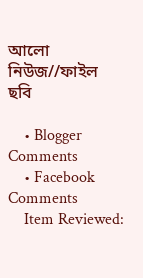আলো নিউজ//ফাইল ছবি

    • Blogger Comments
    • Facebook Comments
    Item Reviewed: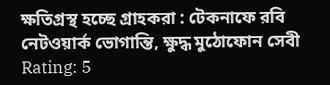ক্ষতিগ্রস্থ হচ্ছে গ্রাহকরা : টেকনাফে রবি নেটওয়ার্ক ভোগান্তি, ক্ষুদ্ধ মুঠোফোন সেবী Rating: 5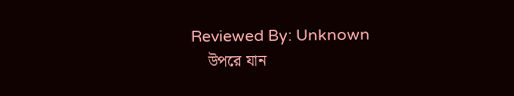Reviewed By: Unknown
    উপরে যান